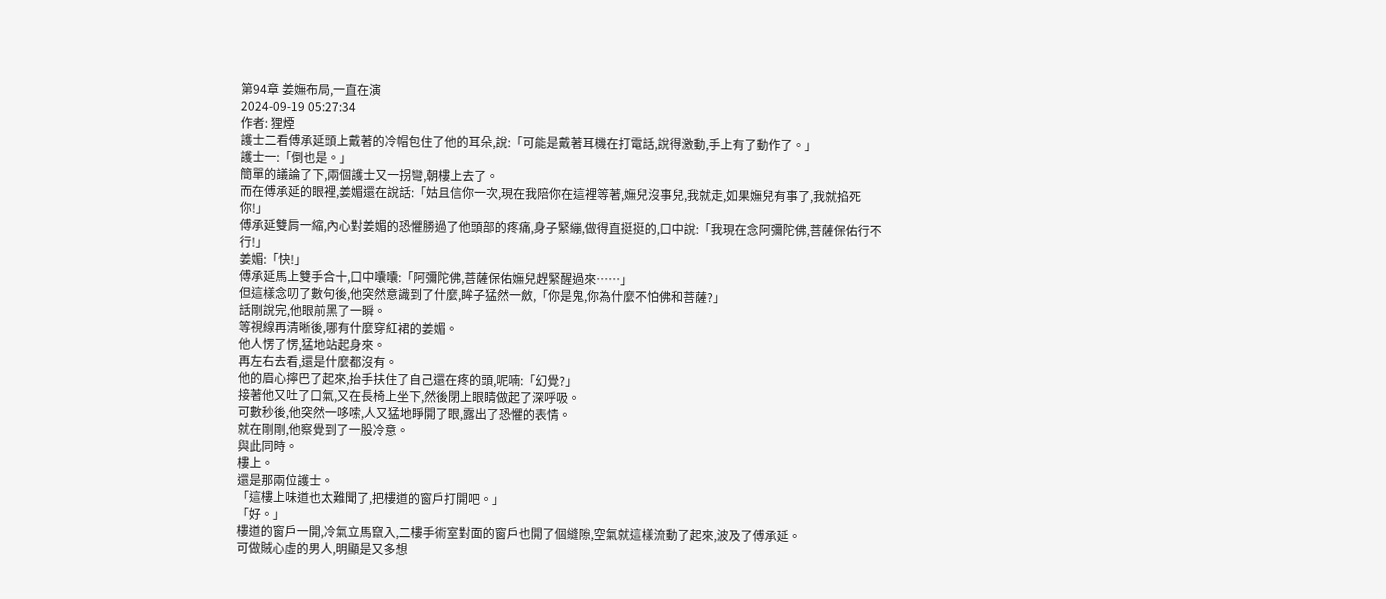第94章 姜嫵布局,一直在演
2024-09-19 05:27:34
作者: 狸煙
護士二看傅承延頭上戴著的冷帽包住了他的耳朵,說:「可能是戴著耳機在打電話,說得激動,手上有了動作了。」
護士一:「倒也是。」
簡單的議論了下,兩個護士又一拐彎,朝樓上去了。
而在傅承延的眼裡,姜媚還在說話:「姑且信你一次,現在我陪你在這裡等著,嫵兒沒事兒,我就走,如果嫵兒有事了,我就掐死你!」
傅承延雙肩一縮,內心對姜媚的恐懼勝過了他頭部的疼痛,身子緊繃,做得直挺挺的,口中說:「我現在念阿彌陀佛,菩薩保佑行不行!」
姜媚:「快!」
傅承延馬上雙手合十,口中囔囔:「阿彌陀佛,菩薩保佑嫵兒趕緊醒過來……」
但這樣念叨了數句後,他突然意識到了什麼,眸子猛然一斂,「你是鬼,你為什麼不怕佛和菩薩?」
話剛說完,他眼前黑了一瞬。
等視線再清晰後,哪有什麼穿紅裙的姜媚。
他人愣了愣,猛地站起身來。
再左右去看,還是什麼都沒有。
他的眉心擰巴了起來,抬手扶住了自己還在疼的頭,呢喃:「幻覺?」
接著他又吐了口氣,又在長椅上坐下,然後閉上眼睛做起了深呼吸。
可數秒後,他突然一哆嗦,人又猛地睜開了眼,露出了恐懼的表情。
就在剛剛,他察覺到了一股冷意。
與此同時。
樓上。
還是那兩位護士。
「這樓上味道也太難聞了,把樓道的窗戶打開吧。」
「好。」
樓道的窗戶一開,冷氣立馬竄入,二樓手術室對面的窗戶也開了個縫隙,空氣就這樣流動了起來,波及了傅承延。
可做賊心虛的男人,明顯是又多想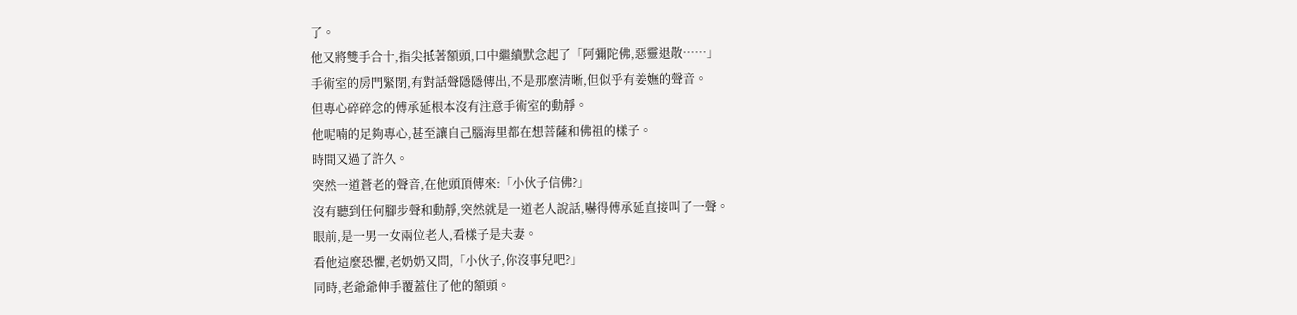了。
他又將雙手合十,指尖抵著額頭,口中繼續默念起了「阿彌陀佛,惡靈退散……」
手術室的房門緊閉,有對話聲隱隱傳出,不是那麼清晰,但似乎有姜嫵的聲音。
但專心碎碎念的傅承延根本沒有注意手術室的動靜。
他呢喃的足夠專心,甚至讓自己腦海里都在想菩薩和佛祖的樣子。
時間又過了許久。
突然一道蒼老的聲音,在他頭頂傳來:「小伙子信佛?」
沒有聽到任何腳步聲和動靜,突然就是一道老人說話,嚇得傅承延直接叫了一聲。
眼前,是一男一女兩位老人,看樣子是夫妻。
看他這麼恐懼,老奶奶又問,「小伙子,你沒事兒吧?」
同時,老爺爺伸手覆蓋住了他的額頭。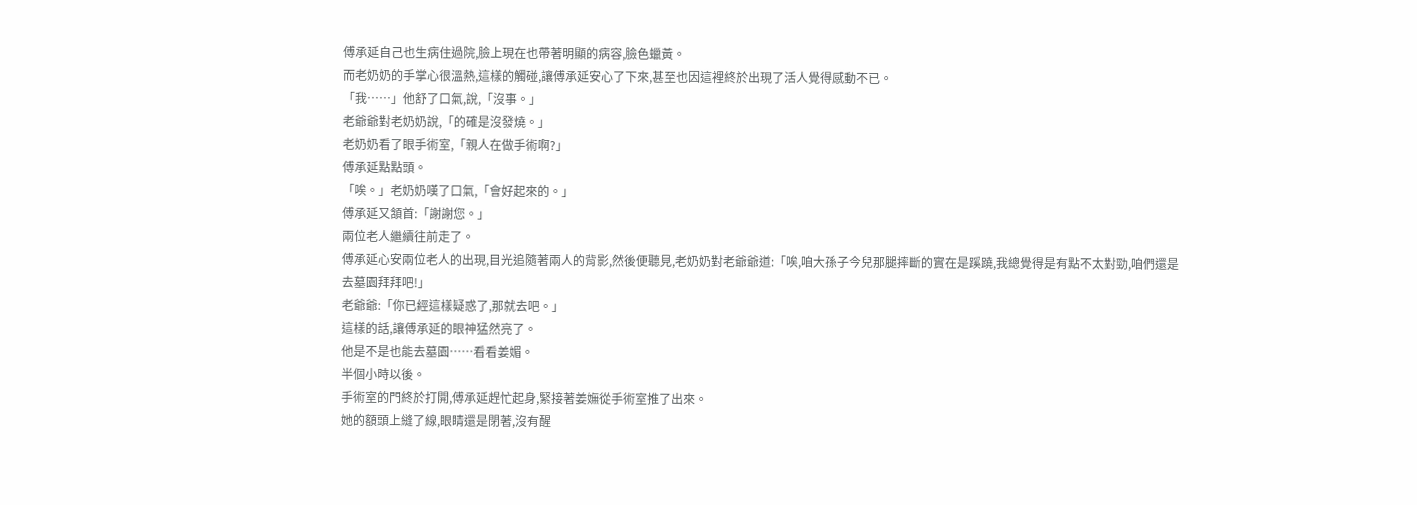傅承延自己也生病住過院,臉上現在也帶著明顯的病容,臉色蠟黃。
而老奶奶的手掌心很溫熱,這樣的觸碰,讓傅承延安心了下來,甚至也因這裡終於出現了活人覺得感動不已。
「我……」他舒了口氣,說,「沒事。」
老爺爺對老奶奶說,「的確是沒發燒。」
老奶奶看了眼手術室,「親人在做手術啊?」
傅承延點點頭。
「唉。」老奶奶嘆了口氣,「會好起來的。」
傅承延又頷首:「謝謝您。」
兩位老人繼續往前走了。
傅承延心安兩位老人的出現,目光追隨著兩人的背影,然後便聽見,老奶奶對老爺爺道:「唉,咱大孫子今兒那腿摔斷的實在是蹊蹺,我總覺得是有點不太對勁,咱們還是去墓園拜拜吧!」
老爺爺:「你已經這樣疑惑了,那就去吧。」
這樣的話,讓傅承延的眼神猛然亮了。
他是不是也能去墓園……看看姜媚。
半個小時以後。
手術室的門終於打開,傅承延趕忙起身,緊接著姜嫵從手術室推了出來。
她的額頭上縫了線,眼睛還是閉著,沒有醒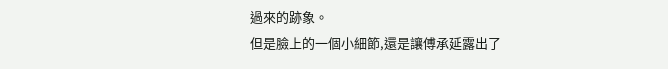過來的跡象。
但是臉上的一個小細節,還是讓傅承延露出了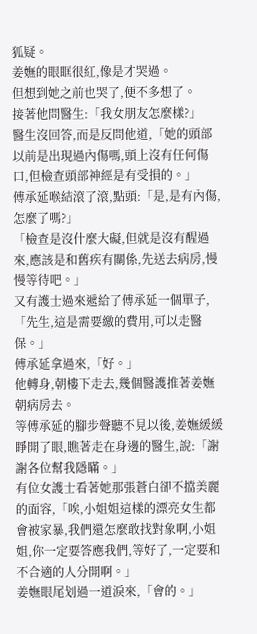狐疑。
姜嫵的眼眶很紅,像是才哭過。
但想到她之前也哭了,便不多想了。
接著他問醫生:「我女朋友怎麼樣?」
醫生沒回答,而是反問他道,「她的頭部以前是出現過內傷嗎,頭上沒有任何傷口,但檢查頭部神經是有受損的。」
傅承延喉結滾了滾,點頭:「是,是有內傷,怎麼了嗎?」
「檢查是沒什麼大礙,但就是沒有醒過來,應該是和舊疾有關係,先送去病房,慢慢等待吧。」
又有護士過來遞給了傅承延一個單子,「先生,這是需要繳的費用,可以走醫保。」
傅承延拿過來,「好。」
他轉身,朝樓下走去,幾個醫護推著姜嫵朝病房去。
等傅承延的腳步聲聽不見以後,姜嫵緩緩睜開了眼,瞧著走在身邊的醫生,說:「謝謝各位幫我隱瞞。」
有位女護士看著她那張蒼白卻不擋美麗的面容,「唉,小姐姐這樣的漂亮女生都會被家暴,我們還怎麼敢找對象啊,小姐姐,你一定要答應我們,等好了,一定要和不合適的人分開啊。」
姜嫵眼尾划過一道淚來,「會的。」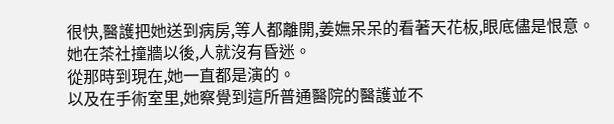很快,醫護把她送到病房,等人都離開,姜嫵呆呆的看著天花板,眼底儘是恨意。
她在茶社撞牆以後,人就沒有昏迷。
從那時到現在,她一直都是演的。
以及在手術室里,她察覺到這所普通醫院的醫護並不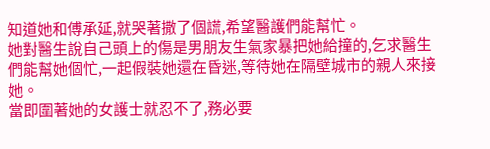知道她和傅承延,就哭著撒了個謊,希望醫護們能幫忙。
她對醫生說自己頭上的傷是男朋友生氣家暴把她給撞的,乞求醫生們能幫她個忙,一起假裝她還在昏迷,等待她在隔壁城市的親人來接她。
當即圍著她的女護士就忍不了,務必要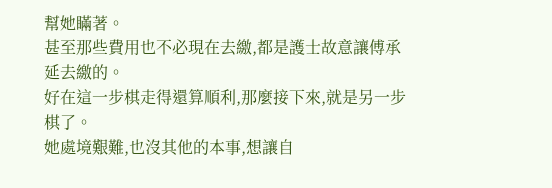幫她瞞著。
甚至那些費用也不必現在去繳,都是護士故意讓傅承延去繳的。
好在這一步棋走得還算順利,那麼接下來,就是另一步棋了。
她處境艱難,也沒其他的本事,想讓自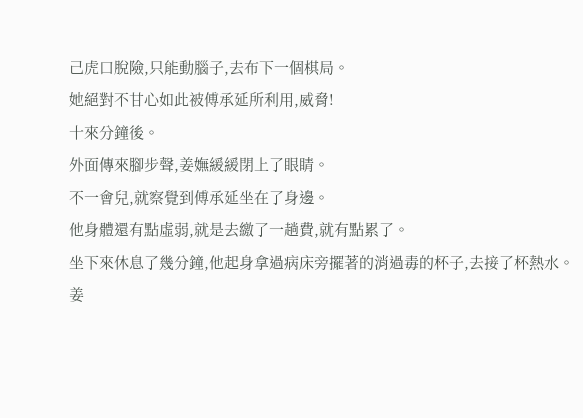己虎口脫險,只能動腦子,去布下一個棋局。
她絕對不甘心如此被傅承延所利用,威脅!
十來分鐘後。
外面傳來腳步聲,姜嫵緩緩閉上了眼睛。
不一會兒,就察覺到傅承延坐在了身邊。
他身體還有點虛弱,就是去繳了一趟費,就有點累了。
坐下來休息了幾分鐘,他起身拿過病床旁擺著的消過毒的杯子,去接了杯熱水。
姜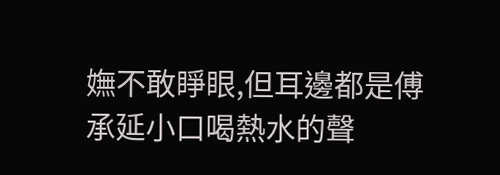嫵不敢睜眼,但耳邊都是傅承延小口喝熱水的聲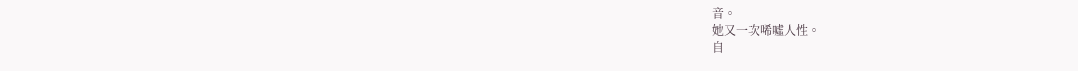音。
她又一次唏噓人性。
自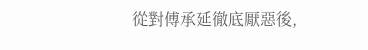從對傅承延徹底厭惡後,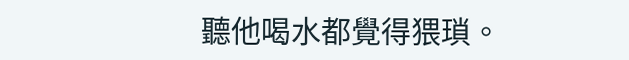聽他喝水都覺得猥瑣。